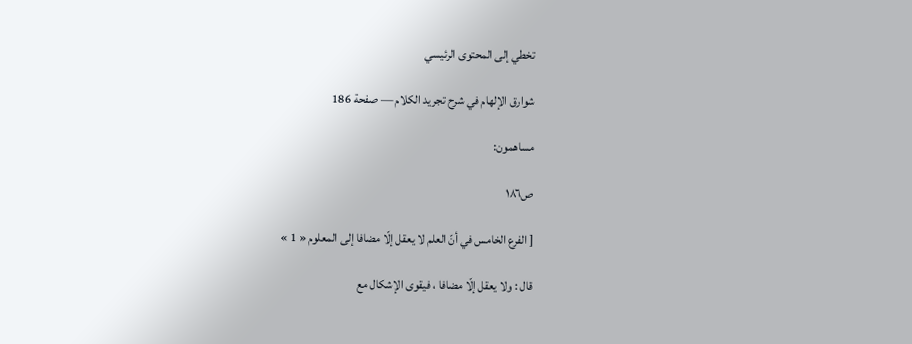تخطي إلى المحتوى الرئيسي

شوارق الإلهام في شرح تجريد الكلام — صفحة 186

مساهمون:

ص١٨٦

[ الفرع الخامس في أنّ العلم لا يعقل إلّا مضافا إلى المعلوم « 1 »

قال : ولا يعقل إلّا مضافا ، فيقوى الإشكال مع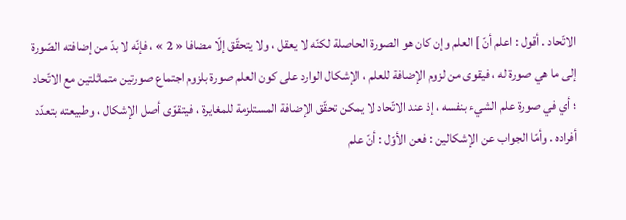الاتّحاد . أقول : اعلم أنّ ] العلم وإن كان هو الصورة الحاصلة لكنّه لا يعقل ، ولا يتحقّق إلّا مضافا « 2 » ، فإنّه لا بدّ من إضافته الصّورة إلى ما هي صورة له ، فيقوى من لزوم الإضافة للعلم ، الإشكال الوارد على كون العلم صورة بلزوم اجتماع صورتين متماثلتين مع الاتّحاد ؛ أي في صورة علم الشيء بنفسه ، إذ عند الاتّحاد لا يمكن تحقّق الإضافة المستلزمة للمغايرة ، فيتقوّى أصل الإشكال ، وطبيعته بتعدّد أفراده . وأمّا الجواب عن الإشكالين : فعن الأوّل : أنّ علم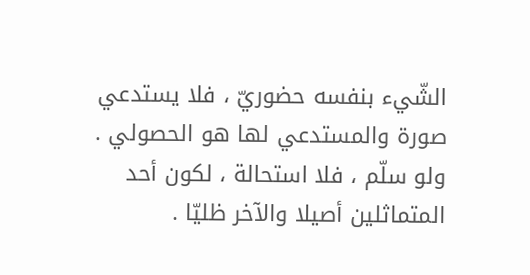الشّيء بنفسه حضوريّ ، فلا يستدعي صورة والمستدعي لها هو الحصولي . ولو سلّم ، فلا استحالة ، لكون أحد المتماثلين أصيلا والآخر ظليّا .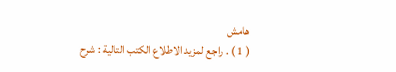هامش
( 1 ) . راجع لمزيد الاطلاع الكتب التالية : شرح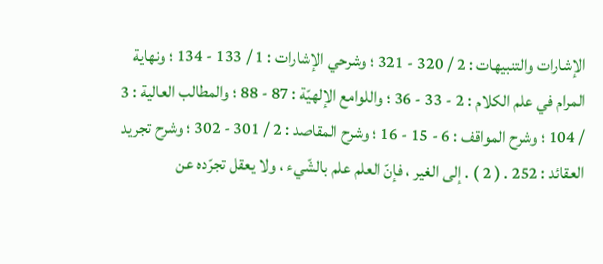الإشارات والتنبيهات : 2 / 320 - 321 ؛ وشرحي الإشارات : 1 / 133 - 134 ؛ ونهاية المرام في علم الكلام : 2 - 33 - 36 ؛ واللوامع الإلهيّة : 87 - 88 ؛ والمطالب العالية : 3 / 104 ؛ وشرح المواقف : 6 - 15 - 16 ؛ وشرح المقاصد : 2 / 301 - 302 ؛ وشرح تجريد العقائد : 252 . ( 2 ) . إلى الغير ، فإنّ العلم علم بالشّيء ، ولا يعقل تجرّده عن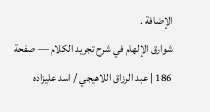الإضافة .
شوارق الإلهام في شرح تجريد الكلام — صفحة 186 | عبد الرزاق اللاهيجي / اسد عليزاده